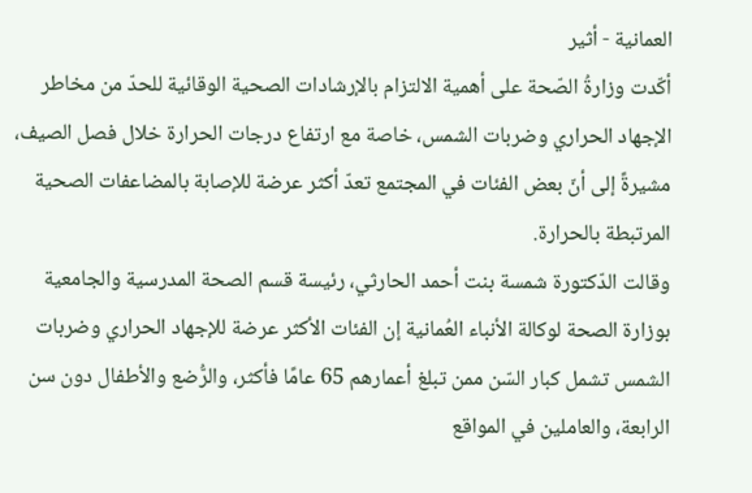العمانية - أثير
أكّدت وزارةُ الصّحة على أهمية الالتزام بالإرشادات الصحية الوقائية للحدّ من مخاطر الإجهاد الحراري وضربات الشمس، خاصة مع ارتفاع درجات الحرارة خلال فصل الصيف، مشيرةً إلى أنّ بعض الفئات في المجتمع تعدّ أكثر عرضة للإصابة بالمضاعفات الصحية المرتبطة بالحرارة.
وقالت الدّكتورة شمسة بنت أحمد الحارثي، رئيسة قسم الصحة المدرسية والجامعية بوزارة الصحة لوكالة الأنباء العُمانية إن الفئات الأكثر عرضة للإجهاد الحراري وضربات الشمس تشمل كبار السّن ممن تبلغ أعمارهم 65 عامًا فأكثر، والرُّضع والأطفال دون سن الرابعة، والعاملين في المواقع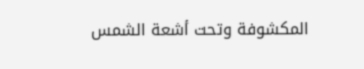المكشوفة وتحت أشعة الشمس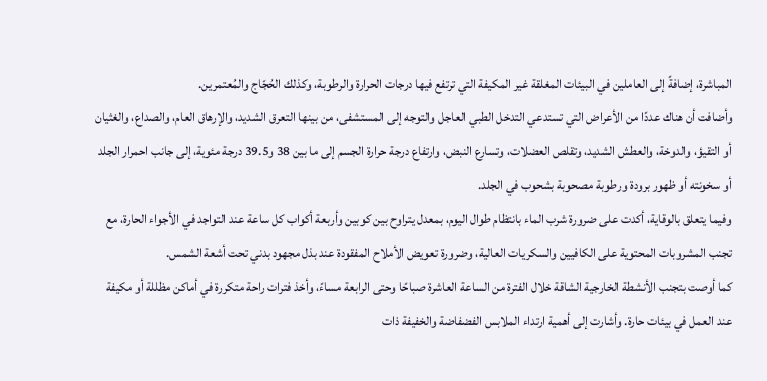المباشرة، إضافةً إلى العاملين في البيئات المغلقة غير المكيفة التي ترتفع فيها درجات الحرارة والرطوبة، وكذلك الحُجّاج والمُعتمرين.
وأضافت أن هناك عددًا من الأعراض التي تستدعي التدخل الطبي العاجل والتوجه إلى المستشفى، من بينها التعرق الشديد، والإرهاق العام، والصداع، والغثيان أو التقيؤ، والدوخة، والعطش الشديد، وتقلص العضلات، وتسارع النبض، وارتفاع درجة حرارة الجسم إلى ما بين 38 و39.5 درجة مئوية، إلى جانب احمرار الجلد أو سخونته أو ظهور برودة ورطوبة مصحوبة بشحوب في الجلد.
وفيما يتعلق بالوقاية، أكدت على ضرورة شرب الماء بانتظام طوال اليوم، بمعدل يتراوح بين كوبين وأربعة أكواب كل ساعة عند التواجد في الأجواء الحارة، مع تجنب المشروبات المحتوية على الكافيين والسكريات العالية، وضرورة تعويض الأملاح المفقودة عند بذل مجهود بدني تحت أشعة الشمس.
كما أوصت بتجنب الأنشطة الخارجية الشاقة خلال الفترة من الساعة العاشرة صباحًا وحتى الرابعة مساءً، وأخذ فترات راحة متكررة في أماكن مظللة أو مكيفة عند العمل في بيئات حارة. وأشارت إلى أهمية ارتداء الملابس الفضفاضة والخفيفة ذات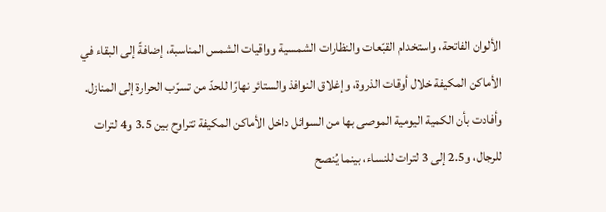الألوان الفاتحة، واستخدام القبّعات والنظارات الشمسية وواقيات الشمس المناسبة، إضافةً إلى البقاء في الأماكن المكيفة خلال أوقات الذروة، وإغلاق النوافذ والستائر نهارًا للحدّ من تسرّب الحرارة إلى المنازل.
وأفادت بأن الكمية اليومية الموصى بها من السوائل داخل الأماكن المكيفة تتراوح بين 3.5 و4 لترات للرجال، و2.5 إلى 3 لترات للنساء، بينما يُنصح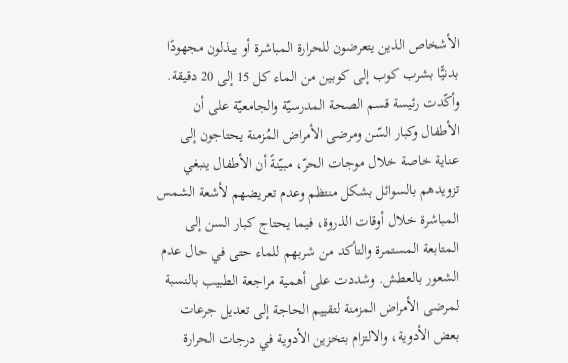الأشخاص الذين يتعرضون للحرارة المباشرة أو يبذلون مجهودًا بدنيًّا بشرب كوب إلى كوبين من الماء كل 15 إلى 20 دقيقة.
وأكّدت رئيسة قسم الصحة المدرسيّة والجامعيّة على أن الأطفال وكبار السّن ومرضى الأمراض المُزمنة يحتاجون إلى عناية خاصة خلال موجات الحرّ، مبيّنةً أن الأطفال ينبغي تزويدهم بالسوائل بشكل منتظم وعدم تعريضهم لأشعة الشمس المباشرة خلال أوقات الذروة، فيما يحتاج كبار السن إلى المتابعة المستمرة والتأكد من شربهم للماء حتى في حال عدم الشعور بالعطش. وشددت على أهمية مراجعة الطبيب بالنسبة لمرضى الأمراض المزمنة لتقييم الحاجة إلى تعديل جرعات بعض الأدوية، والالتزام بتخزين الأدوية في درجات الحرارة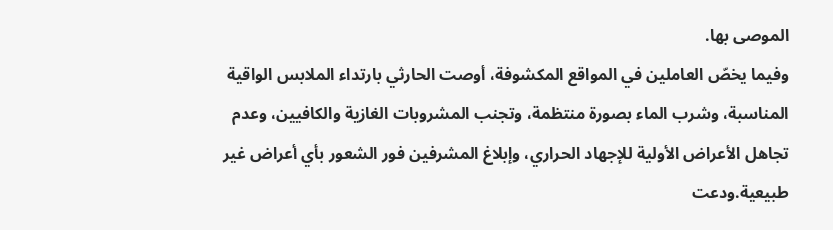الموصى بها.
وفيما يخصّ العاملين في المواقع المكشوفة، أوصت الحارثي بارتداء الملابس الواقية المناسبة، وشرب الماء بصورة منتظمة، وتجنب المشروبات الغازية والكافيين، وعدم تجاهل الأعراض الأولية للإجهاد الحراري، وإبلاغ المشرفين فور الشعور بأي أعراض غير طبيعية.ودعت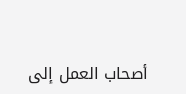أصحاب العمل إلى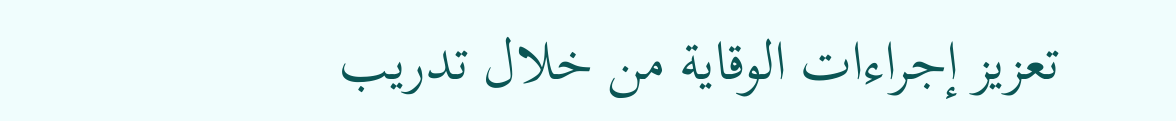تعزيز إجراءات الوقاية من خلال تدريب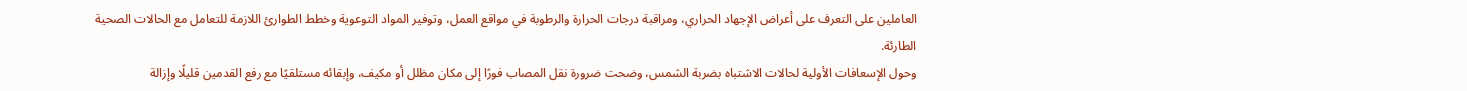العاملين على التعرف على أعراض الإجهاد الحراري، ومراقبة درجات الحرارة والرطوبة في مواقع العمل، وتوفير المواد التوعوية وخطط الطوارئ اللازمة للتعامل مع الحالات الصحية الطارئة.
وحول الإسعافات الأولية لحالات الاشتباه بضربة الشمس، وضحت ضرورة نقل المصاب فورًا إلى مكان مظلل أو مكيف، وإبقائه مستلقيًا مع رفع القدمين قليلًا وإزالة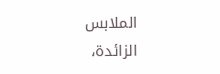الملابس الزائدة،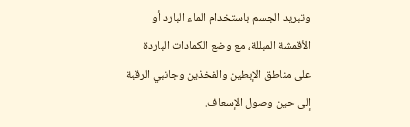وتبريد الجسم باستخدام الماء البارد أو الأقمشة المبللة، مع وضع الكمادات الباردة على مناطق الإبطين والفخذين وجانبي الرقبة إلى حين وصول الإسعاف.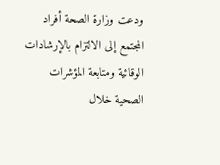ودعت وزارة الصحة أفراد المجتمع إلى الالتزام بالإرشادات الوقائية ومتابعة المؤشرات الصحية خلال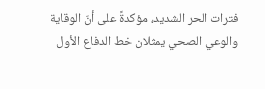فترات الحر الشديد، مؤكدةً على أنّ الوقاية والوعي الصحي يمثلان خط الدفاع الأول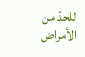للحدّ من الأمراض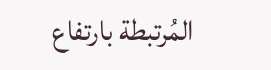المُرتبطة بارتفاع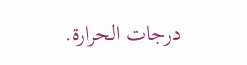درجات الحرارة.